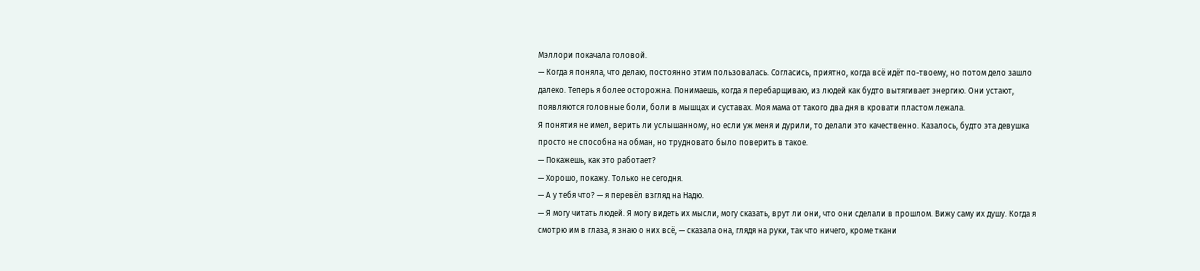Мэллори покачала головой.
— Когда я поняла, что делаю, постоянно этим пользовалась. Согласись, приятно, когда всё идёт по-твоему, но потом дело зашло далеко. Теперь я более осторожна. Понимаешь, когда я перебарщиваю, из людей как будто вытягивает энергию. Они устают, появляются головные боли, боли в мышцах и суставах. Моя мама от такого два дня в кровати пластом лежала.
Я понятия не имел, верить ли услышанному, но если уж меня и дурили, то делали это качественно. Казалось, будто эта девушка просто не способна на обман, но трудновато было поверить в такое.
— Покажешь, как это работает?
— Хорошо, покажу. Только не сегодня.
— А у тебя что? — я перевёл взгляд на Надю.
— Я могу читать людей. Я могу видеть их мысли, могу сказать, врут ли они, что они сделали в прошлом. Вижу саму их душу. Когда я смотрю им в глаза, я знаю о них всё, — сказала она, глядя на руки, так что ничего, кроме ткани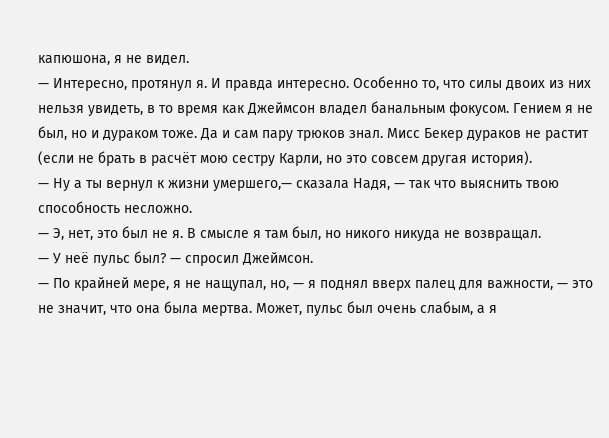капюшона, я не видел.
— Интересно, протянул я. И правда интересно. Особенно то, что силы двоих из них нельзя увидеть, в то время как Джеймсон владел банальным фокусом. Гением я не был, но и дураком тоже. Да и сам пару трюков знал. Мисс Бекер дураков не растит (если не брать в расчёт мою сестру Карли, но это совсем другая история).
— Ну а ты вернул к жизни умершего,— сказала Надя, — так что выяснить твою способность несложно.
— Э, нет, это был не я. В смысле я там был, но никого никуда не возвращал.
— У неё пульс был? — спросил Джеймсон.
— По крайней мере, я не нащупал, но, — я поднял вверх палец для важности, — это не значит, что она была мертва. Может, пульс был очень слабым, а я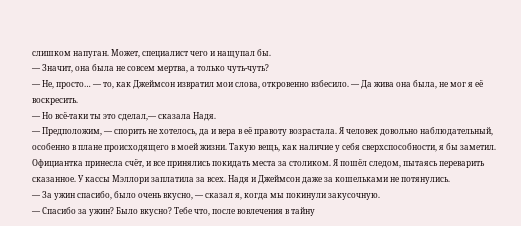слишком напуган. Может, специалист чего и нащупал бы.
— Значит, она была не совсем мертва, а только чуть-чуть?
— Не, просто… — то, как Джеймсон извратил мои слова, откровенно взбесило. — Да жива она была, не мог я её воскресить.
— Но всё-таки ты это сделал,— сказала Надя.
— Предположим, — спорить не хотелось, да и вера в её правоту возрастала. Я человек довольно наблюдательный, особенно в плане происходящего в моей жизни. Такую вещь, как наличие у себя сверхспособности, я бы заметил.
Официантка принесла счёт, и все принялись покидать места за столиком. Я пошёл следом, пытаясь переварить сказанное. У кассы Мэллори заплатила за всех. Надя и Джеймсон даже за кошельками не потянулись.
— За ужин спасибо, было очень вкусно, — сказал я, когда мы покинули закусочную.
— Спасибо за ужин? Было вкусно? Тебе что, после вовлечения в тайну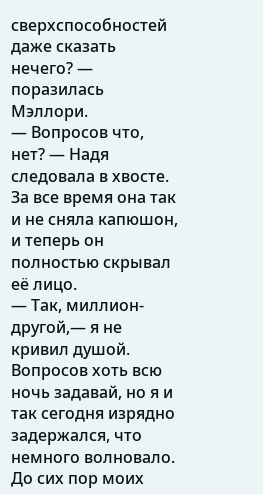сверхспособностей даже сказать нечего? — поразилась Мэллори.
— Вопросов что, нет? — Надя следовала в хвосте. За все время она так и не сняла капюшон, и теперь он полностью скрывал её лицо.
— Так, миллион-другой,— я не кривил душой. Вопросов хоть всю ночь задавай, но я и так сегодня изрядно задержался, что немного волновало. До сих пор моих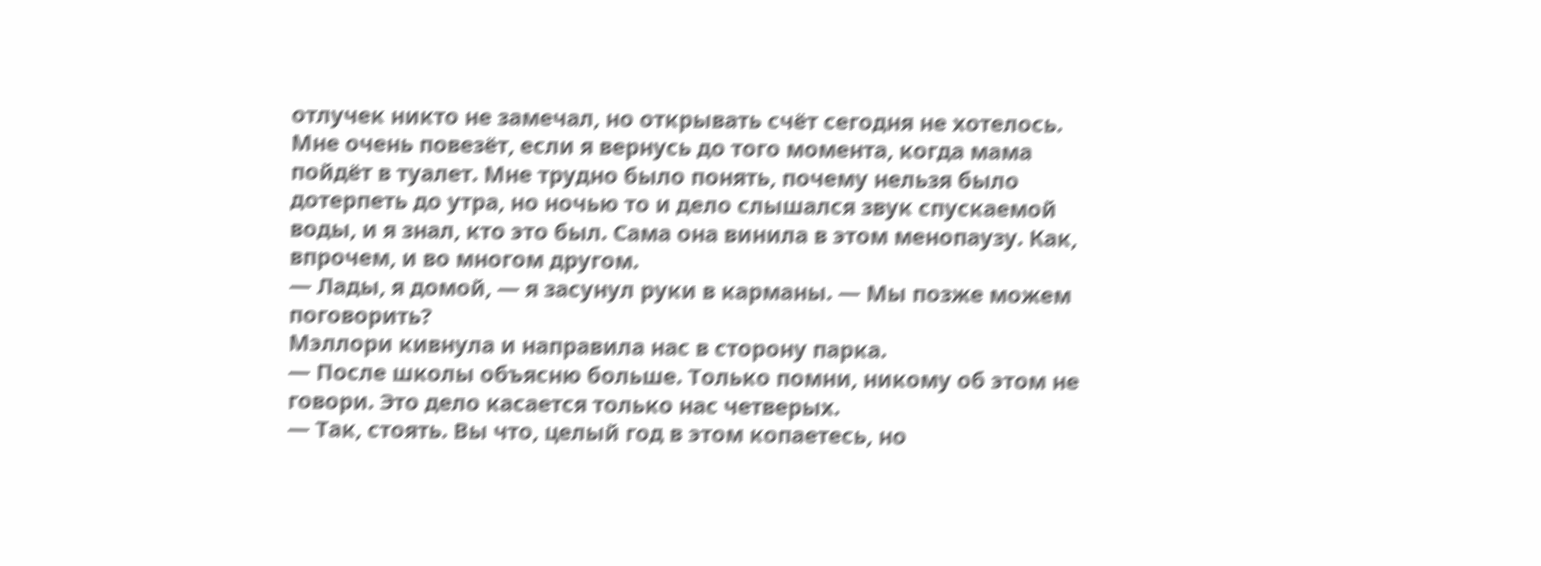отлучек никто не замечал, но открывать счёт сегодня не хотелось. Мне очень повезёт, если я вернусь до того момента, когда мама пойдёт в туалет. Мне трудно было понять, почему нельзя было дотерпеть до утра, но ночью то и дело слышался звук спускаемой воды, и я знал, кто это был. Сама она винила в этом менопаузу. Как, впрочем, и во многом другом.
— Лады, я домой, — я засунул руки в карманы. — Мы позже можем поговорить?
Мэллори кивнула и направила нас в сторону парка.
— После школы объясню больше. Только помни, никому об этом не говори. Это дело касается только нас четверых.
— Так, стоять. Вы что, целый год в этом копаетесь, но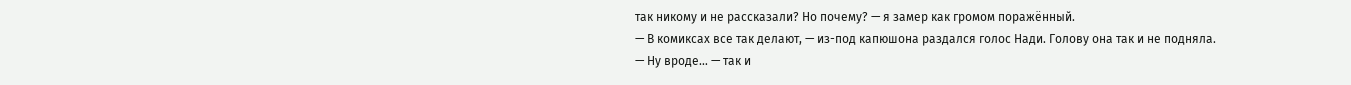так никому и не рассказали? Но почему? — я замер как громом поражённый.
— В комиксах все так делают, — из-под капюшона раздался голос Нади. Голову она так и не подняла.
— Ну вроде… — так и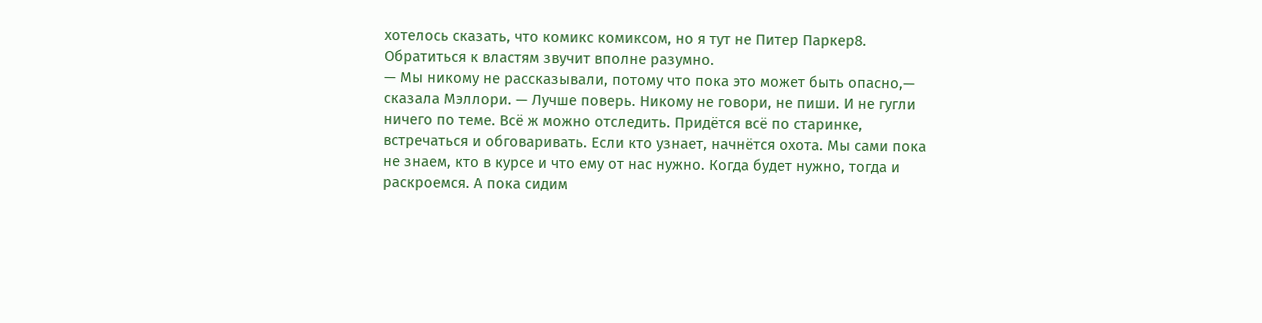хотелось сказать, что комикс комиксом, но я тут не Питер Паркер8. Обратиться к властям звучит вполне разумно.
— Мы никому не рассказывали, потому что пока это может быть опасно,— сказала Мэллори. — Лучше поверь. Никому не говори, не пиши. И не гугли ничего по теме. Всё ж можно отследить. Придётся всё по старинке, встречаться и обговаривать. Если кто узнает, начнётся охота. Мы сами пока не знаем, кто в курсе и что ему от нас нужно. Когда будет нужно, тогда и раскроемся. А пока сидим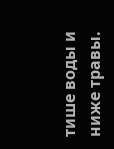тише воды и ниже травы.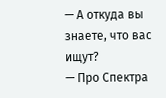— А откуда вы знаете, что вас ищут?
— Про Спектра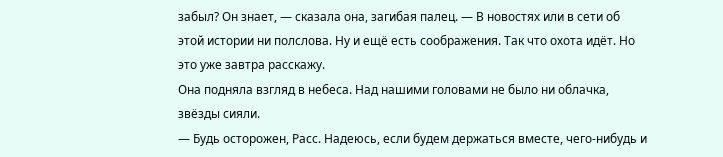забыл? Он знает, — сказала она, загибая палец. — В новостях или в сети об этой истории ни полслова. Ну и ещё есть соображения. Так что охота идёт. Но это уже завтра расскажу.
Она подняла взгляд в небеса. Над нашими головами не было ни облачка, звёзды сияли.
— Будь осторожен, Расс. Надеюсь, если будем держаться вместе, чего-нибудь и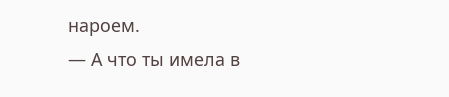нароем.
— А что ты имела в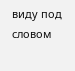виду под словом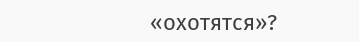«охотятся»?